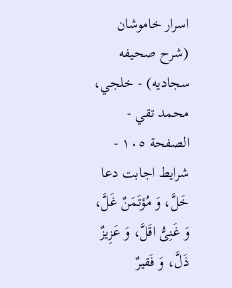اسرار خاموشان (شرح صحيفه سجاديه) - خلجي، محمد تقي - الصفحة ١٠٥ - شرايط اجابت دعا
خَلَّ، وَ مُؤتَمَنٌ غَلَّ، وَ غَنِىُّ اقَلَّ، وَ عَزِيزٌ ذَلَّ، وَ فَقيرٌ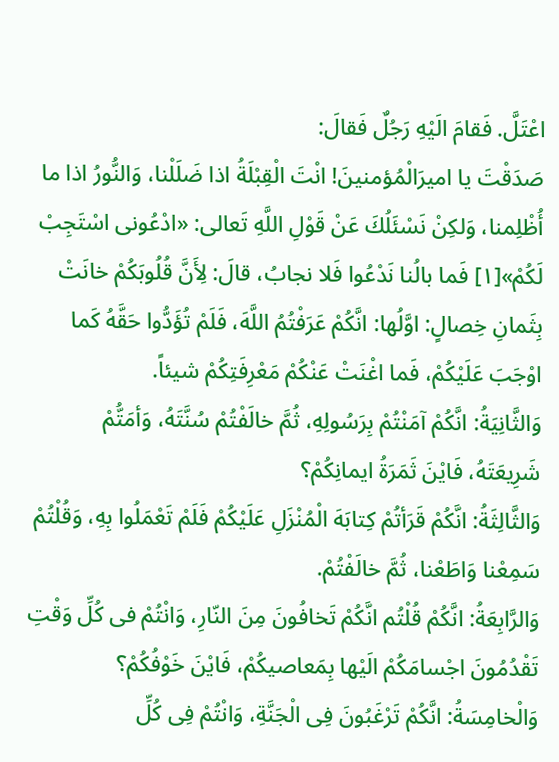اعْتَلَّ. فَقامَ الَيْهِ رَجُلٌ فَقالَ:
صَدَقْتَ يا اميرَالْمُؤمنينَ! انْتَ الْقِبْلَةُ اذا ضَلَلْنا، وَالنُّورُ اذا ما أُظْلِمنا، وَلكِنْ نَسْئَلُكَ عَنْ قَوْلِ اللَّهِ تَعالى: «ادْعُونى اسْتَجِبْ لَكُمْ»[١] فَما بالُنا نَدْعُوا فَلا نجابُ، قالَ: لِأَنَّ قُلُوبَكُمْ خانَتْ بِثَمانِ خِصالٍ: اوَّلُها: انَّكُمْ عَرَفْتُمُ اللَّهَ، فَلَمْ تُؤَدُّوا حَقَّهُ كَما اوْجَبَ عَلَيْكُمْ، فَما اغْنَتْ عَنْكُمْ مَعْرِفَتِكُمْ شيئاً.
وَالثَّانِيَةُ: انَّكُمْ آمَنْتُمْ بِرَسُولِهِ، ثُمَّ خالَفْتُمْ سُنَّتَهُ، وَأمَتُّمْ شَرِيعَتَهُ، فَايْنَ ثَمَرَةُ ايمانِكُمْ؟
وَالثَّالِثَةُ: انَّكُمْ قَرَأتُمْ كِتابَهَ الْمُنْزَلِ عَلَيْكُمْ فَلَمْ تَعْمَلُوا بِهِ، وَقُلْتُمْ سَمِعْنا وَاطَعْنا، ثُمَّ خالَفْتُمْ.
وَالرَّابِعَةُ: انَّكُمْ قُلْتُم انَّكُمْ تَخافُونَ مِنَ النّارِ، وَانْتُمْ فى كُلِّ وَقْتِ تَقْدُمُونَ اجْسامَكُمْ الَيْها بِمَعاصيكُمْ، فَايْنَ خَوْفُكُمْ؟
وَالْخامِسَةُ: انَّكُمْ تَرْغَبُونَ فِى الْجَنَّةِ، وَانْتُمْ فِى كُلِّ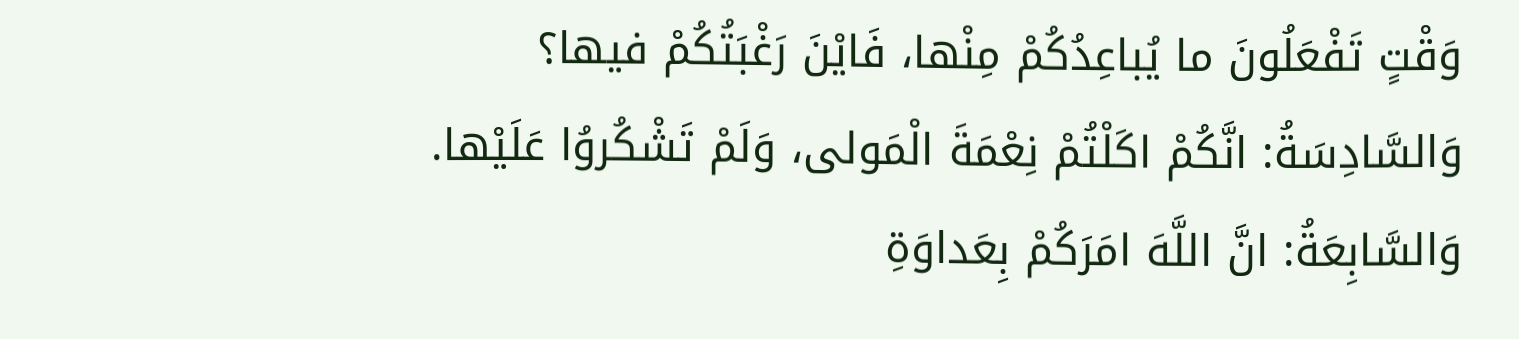وَقْتٍ تَفْعَلُونَ ما يُباعِدُكُمْ مِنْها، فَايْنَ رَغْبَتُكُمْ فيها؟
وَالسَّادِسَةُ: انَّكُمْ اكَلْتُمْ نِعْمَةَ الْمَولى، وَلَمْ تَشْكُروُا عَلَيْها.
وَالسَّابِعَةُ: انَّ اللَّهَ امَرَكُمْ بِعَداوَةِ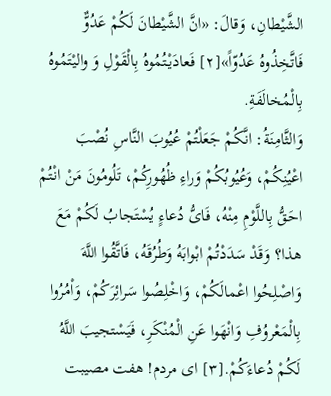الشَّيْطانِ، وَقالَ: «انَّ الشَّيْطانَ لَكُمْ عَدُوٌّ فَاتَّخِذُوهُ عَدُوّاً»[٢] فَعادَيْتُمُوهُ بِالْقَوْلِ وَ واليْتَمُوهُ بِالْمُخالَفَةِ.
وَالثَّامِنَةُ: انَّكُمْ جَعَلْتُمْ عُيُوبَ النَّاسِ نُصْبَ اعْيُنِكُمْ، وَعُيُوبُكُمْ وَراءِ ظُهُورِكُمْ، تَلُومُونَ مَنْ انْتُمْ احَقُّ بِاللَّوْمِ مِنْهُ، فَاىُّ دُعاءٍ يُسْتَجابُ لَكُمْ مَعَ هذا؟ وَقَدْ سَدَدْتُمْ ابْوابَهُ وَطُرُقَهُ، فَاتَّقُوا اللَّهَ وَاصْلِحُوا اعْمالَكُمْ، وَاخْلِصُوا سَرائِرَكُمْ، وَاْمُرُوا بِالْمَعْروُفِ وَانْهَوا عَنِ الْمُنْكَرِ، فَيَسْتجيبَ اللَّهُ لَكُمْ دُعاءَكُمْ.[٣] اى مردم! هفت مصيبت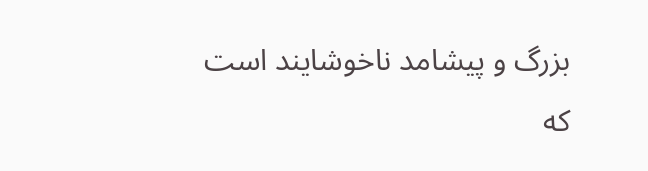بزرگ و پيشامد ناخوشايند است كه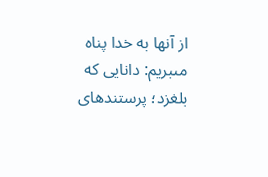از آنها به خدا پناه مىبريم: دانايى كه بلغزد؛ پرستندهاى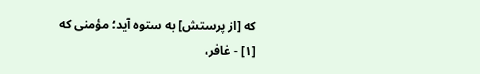كه [از پرستش] به ستوه آيد؛ مؤمنى كه
[١] - غافر،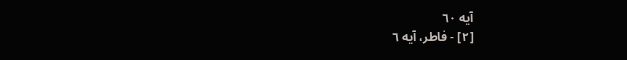آيه ٦٠
[٢] - فاطر، آيه ٦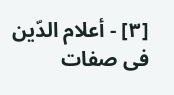[٣] - أعلام الدّين فى صفات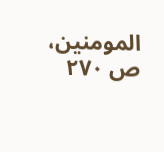المومنين، ص ٢٧٠